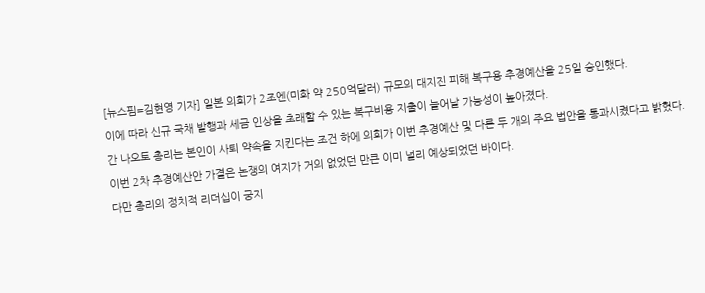[뉴스핌=김현영 기자] 일본 의회가 2조엔(미화 약 250억달러) 규모의 대지진 피해 복구용 추경예산을 25일 승인했다.
이에 따라 신규 국채 발행과 세금 인상을 초래할 수 있는 복구비용 지출이 늘어날 가능성이 높아졌다.
간 나오토 총리는 본인이 사퇴 약속을 지킨다는 조건 하에 의회가 이번 추경예산 및 다른 두 개의 주요 법안을 통과시켰다고 밝혔다.
이번 2차 추경예산안 가결은 논쟁의 여지가 거의 없었던 만큰 이미 널리 예상되었던 바이다.
다만 총리의 정치적 리더십이 궁지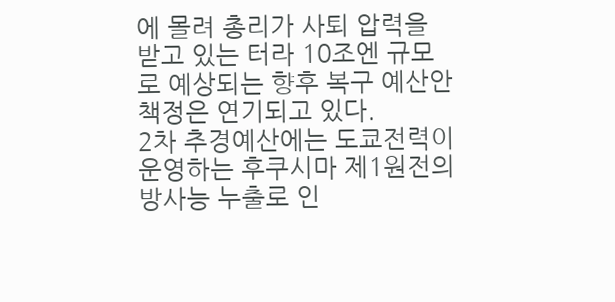에 몰려 총리가 사퇴 압력을 받고 있는 터라 10조엔 규모로 예상되는 향후 복구 예산안 책정은 연기되고 있다.
2차 추경예산에는 도쿄전력이 운영하는 후쿠시마 제1원전의 방사능 누출로 인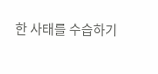한 사태를 수습하기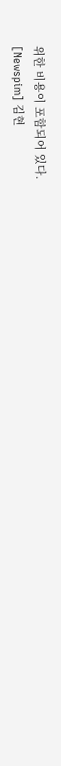위한 비용이 포함되어 있다.
[Newspim] 김현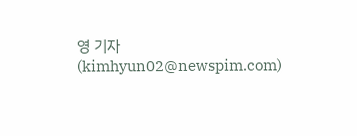영 기자 (kimhyun02@newspim.com)